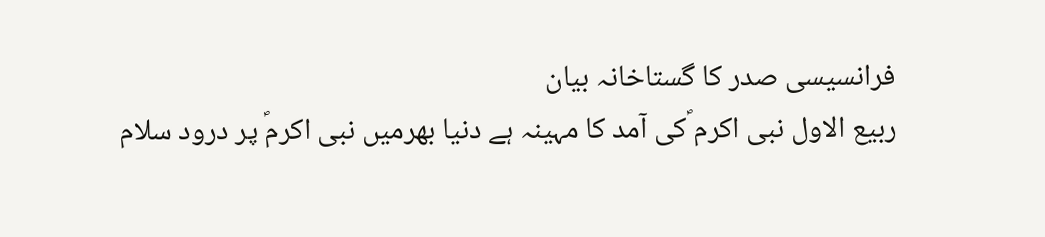فرانسیسی صدر کا گستاخانہ بیان
ربیع الاول نبی اکرم ؐکی آمد کا مہینہ ہے دنیا بھرمیں نبی اکرمؐ پر درود سلام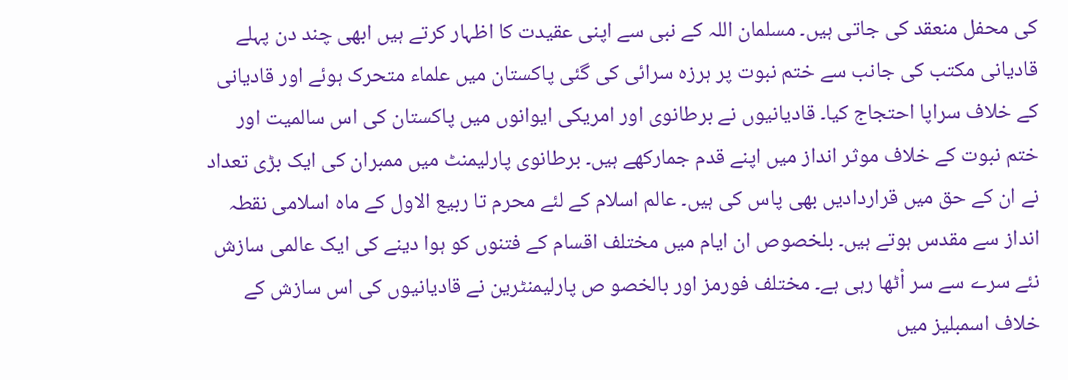کی محفل منعقد کی جاتی ہیں۔ مسلمان اللہ کے نبی سے اپنی عقیدت کا اظہار کرتے ہیں ابھی چند دن پہلے قادیانی مکتب کی جانب سے ختم نبوت پر ہرزہ سرائی کی گئی پاکستان میں علماء متحرک ہوئے اور قادیانی کے خلاف سراپا احتجاج کیا۔ قادیانیوں نے برطانوی اور امریکی ایوانوں میں پاکستان کی اس سالمیت اور ختم نبوت کے خلاف موثر انداز میں اپنے قدم جمارکھے ہیں۔ برطانوی پارلیمنٹ میں ممبران کی ایک بڑی تعداد نے ان کے حق میں قراردادیں بھی پاس کی ہیں۔ عالم اسلام کے لئے محرم تا ربیع الاول کے ماہ اسلامی نقطہ انداز سے مقدس ہوتے ہیں۔ بلخصوص ان ایام میں مختلف اقسام کے فتنوں کو ہوا دینے کی ایک عالمی سازش نئے سرے سے سر اْٹھا رہی ہے۔ مختلف فورمز اور بالخصو ص پارلیمنٹرین نے قادیانیوں کی اس سازش کے خلاف اسمبلیز میں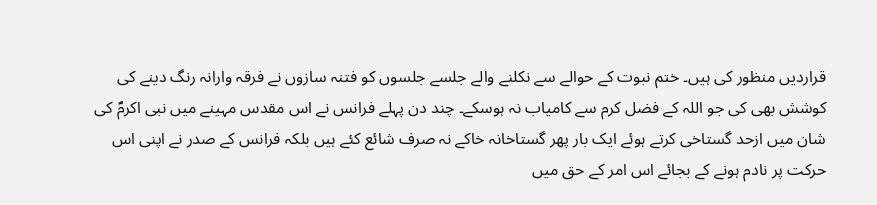قراردیں منظور کی ہیں۔ ختم نبوت کے حوالے سے نکلنے والے جلسے جلسوں کو فتنہ سازوں نے فرقہ وارانہ رنگ دینے کی کوشش بھی کی جو اللہ کے فضل کرم سے کامیاب نہ ہوسکے۔ چند دن پہلے فرانس نے اس مقدس مہینے میں نبی اکرمؐ کی شان میں ازحد گستاخی کرتے ہوئے ایک بار پھر گستاخانہ خاکے نہ صرف شائع کئے ہیں بلکہ فرانس کے صدر نے اپنی اس حرکت پر نادم ہونے کے بجائے اس امر کے حق میں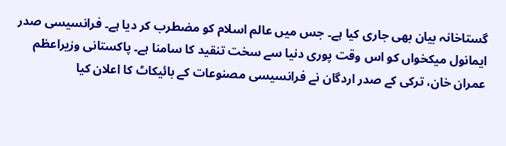گستاخانہ بیان بھی جاری کیا ہے۔ جس میں عالم اسلام کو مضطرب کر دیا ہے۔ فرانسیسی صدر ایمانول میکخواں کو اس وقت پوری دنیا سے سخت تنقید کا سامنا ہے۔ پاکستانی وزیراعظم عمران خان، ترکی کے صدر اردگان نے فرانسیسی مصنوعات کے بائیکاٹ کا اعلان کیا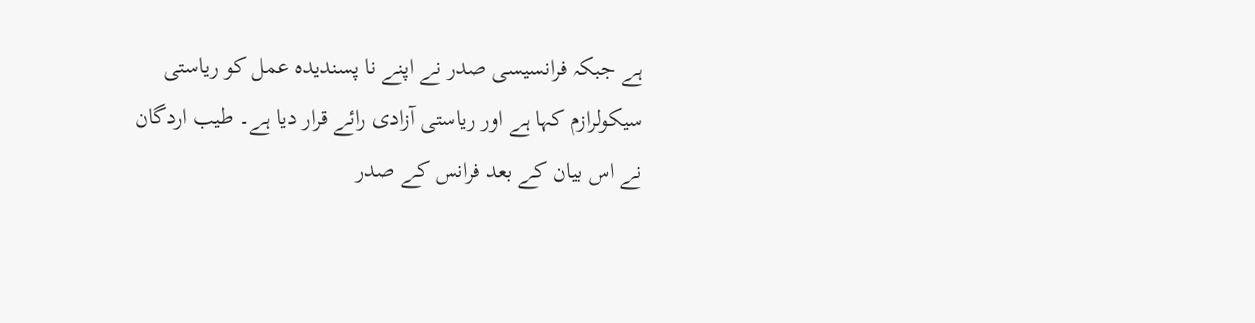ہے جبکہ فرانسیسی صدر نے اپنے نا پسندیدہ عمل کو ریاستی سیکولرازم کہا ہے اور ریاستی آزادی رائے قرار دیا ہے۔ طیب اردگان نے اس بیان کے بعد فرانس کے صدر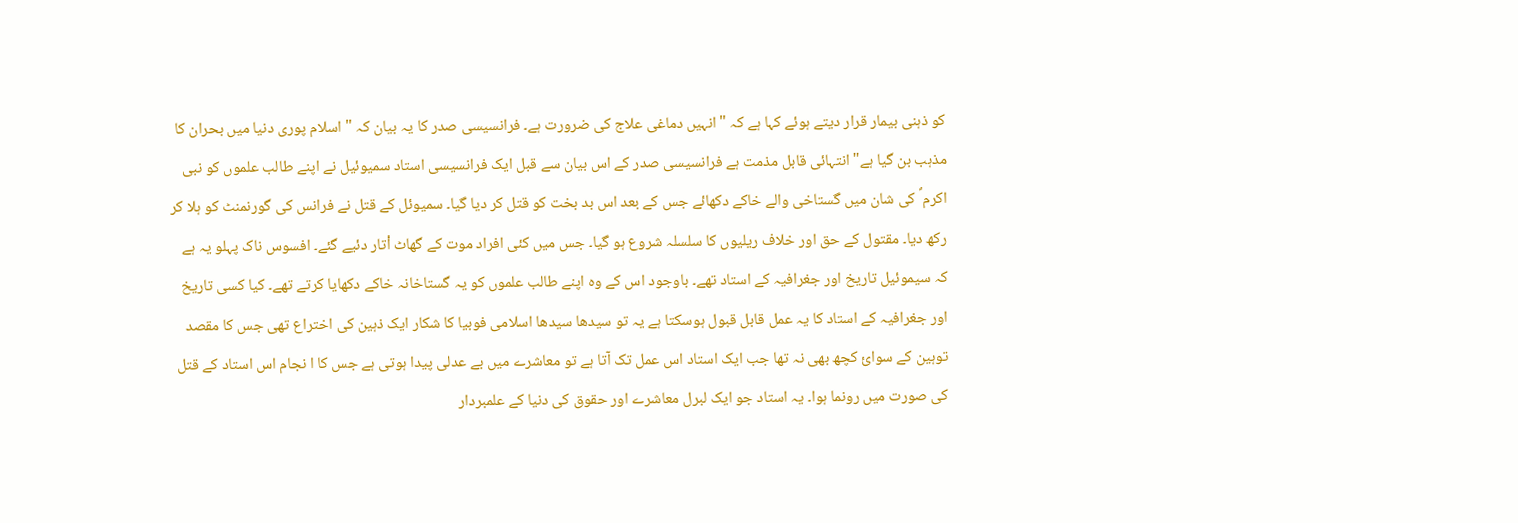کو ذہنی بیمار قرار دیتے ہوئے کہا ہے کہ "انہیں دماغی علاج کی ضرورت ہے۔ فرانسیسی صدر کا یہ بیان کہ " اسلام پوری دنیا میں بحران کا مذہب بن گیا ہے" انتہائی قابل مذمت ہے فرانسیسی صدر کے اس بیان سے قبل ایک فرانسیسی استاد سمیوئیل نے اپنے طالب علموں کو نبی اکرم ؐ کی شان میں گستاخی والے خاکے دکھائے جس کے بعد اس بد بخت کو قتل کر دیا گیا۔ سمیوئل کے قتل نے فرانس کی گورنمنٹ کو ہلا کر رکھ دیا۔ مقتول کے حق اور خلاف ریلیوں کا سلسلہ شروع ہو گیا۔ جس میں کئی افراد موت کے گھاٹ اْتار دئیے گئے۔ افسوس ناک پہلو یہ ہے کہ سیموئیل تاریخ اور جغرافیہ کے استاد تھے۔ باوجود اس کے وہ اپنے طالب علموں کو یہ گستاخانہ خاکے دکھایا کرتے تھے۔ کیا کسی تاریخ اور جغرافیہ کے استاد کا یہ عمل قابل قبول ہوسکتا ہے یہ تو سیدھا سیدھا اسلامی فوبیا کا شکار ایک ذہین کی اختراع تھی جس کا مقصد توہین کے سوائ کچھ بھی نہ تھا جب ایک استاد اس عمل تک آتا ہے تو معاشرے میں بے عدلی پیدا ہوتی ہے جس کا ا نجام اس استاد کے قتل کی صورت میں رونما ہوا۔ یہ استاد جو ایک لبرل معاشرے اور حقوق کی دنیا کے علمبردار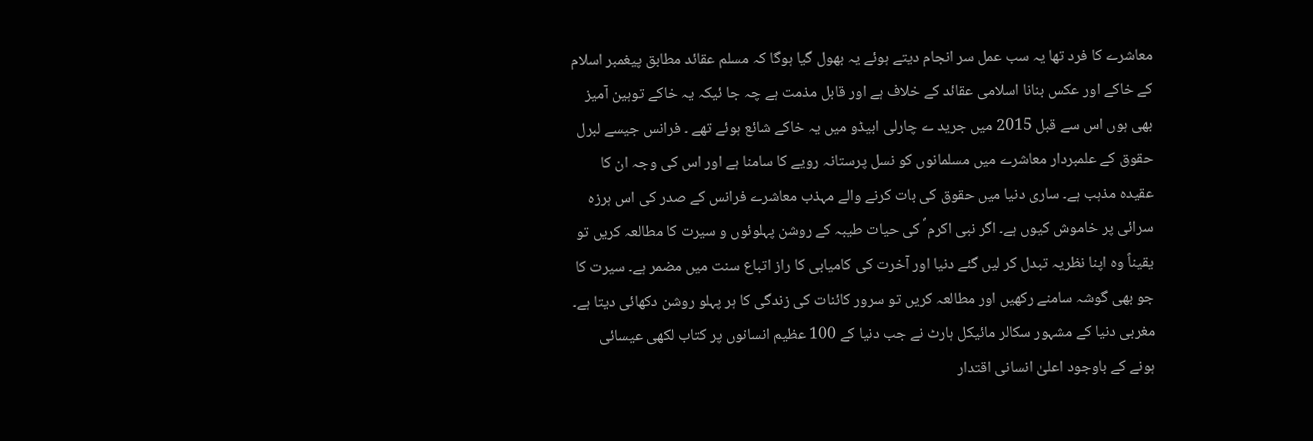معاشرے کا فرد تھا یہ سب عمل سر انجام دیتے ہوئے یہ بھول گیا ہوگا کہ مسلم عقائد مطابق پیغمبر اسلام کے خاکے اور عکس بنانا اسلامی عقائد کے خلاف ہے اور قابل مذمت ہے چہ جا ئیکہ یہ خاکے توہین آمیز بھی ہوں اس سے قبل 2015 میں جرید ے چارلی ابیڈو میں یہ خاکے شائع ہوئے تھے ۔ فرانس جیسے لبرل حقوق کے علمبردار معاشرے میں مسلمانوں کو نسل پرستانہ رویے کا سامنا ہے اور اس کی وجہ ان کا عقیدہ مذہب ہے۔ ساری دنیا میں حقوق کی بات کرنے والے مہذب معاشرے فرانس کے صدر کی اس ہرزہ سرائی پر خاموش کیوں ہے۔ اگر نبی اکرم ؐ کی حیات طیبہ کے روشن پہلوئوں و سیرت کا مطالعہ کریں تو یقیناً وہ اپنا نظریہ تبدل کر لیں گئے دنیا اور آخرت کی کامیابی کا راز اتباع سنت میں مضمر ہے۔ سیرت کا جو بھی گوشہ سامنے رکھیں اور مطالعہ کریں تو سرور کائنات کی زندگی کا ہر پہلو روشن دکھائی دیتا ہے۔ مغربی دنیا کے مشہور سکالر مائیکل ہارٹ نے جب دنیا کے 100 عظیم انسانوں پر کتاب لکھی عیسائی ہونے کے باوجود اعلیٰ انسانی اقتدار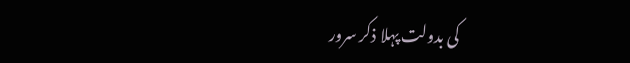کی بدولت پہلا ذکر سرور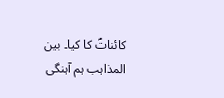کائناتؐ کا کیا۔ بین المذاہب ہم آہنگی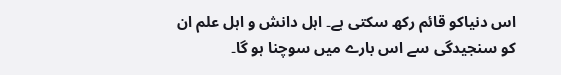اس دنیاکو قائم رکھ سکتی ہے۔ اہل دانش و اہل علم ان کو سنجیدگی سے اس بارے میں سوچنا ہو گا۔